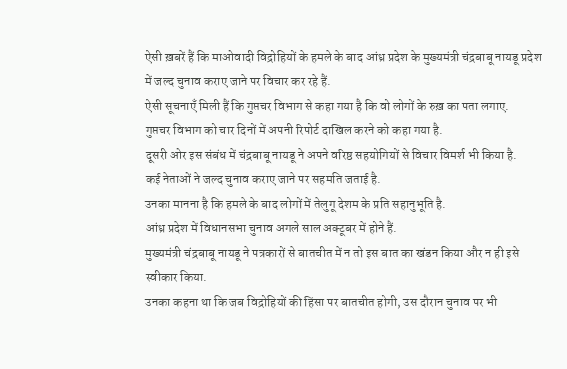ऐसी ख़बरें हैं कि माओवादी विद्रोहियों के हमले के बाद आंध्र प्रदेश के मुख्यमंत्री चंद्रबाबू नायडू प्रदेश में जल्द चुनाव कराए जाने पर विचार कर रहे हैं.
ऐसी सूचनाएँ मिली हैं कि गुप्तचर विभाग से कहा गया है कि वो लोगों के रुख़ का पता लगाए.
गुप्तचर विभाग को चार दिनों में अपनी रिपोर्ट दाखिल करने को कहा गया है.
दूसरी ओर इस संबंध में चंद्रबाबू नायडू ने अपने वरिष्ठ सहयोगियों से विचार विमर्श भी किया है.
कई नेताओं ने जल्द चुनाव कराए जाने पर सहमति जताई है.
उनका मानना है कि हमले के बाद लोगों में तेलुगू देशम के प्रति सहानुभूति है.
आंध्र प्रदेश में विधानसभा चुनाव अगले साल अक्टूबर में होने हैं.
मुख्यमंत्री चंद्रबाबू नायडू ने पत्रकारों से बातचीत में न तो इस बात का खंडन किया और न ही इसे स्वीकार किया.
उनका कहना था कि जब विद्रोहियों की हिंसा पर बातचीत होगी, उस दौरान चुनाव पर भी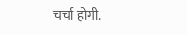चर्चा होगी.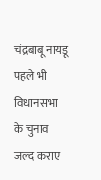चंद्रबाबू नायडू पहले भी विधानसभा के चुनाव जल्द कराए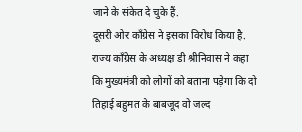जाने के संकेत दे चुके हैं.
दूसरी ओर काँग्रेस ने इसका विरोध किया है.
राज्य काँग्रेस के अध्यक्ष डी श्रीनिवास ने कहा कि मुख्यमंत्री को लोगों को बताना पड़ेगा कि दो तिहाई बहुमत के बाबजूद वो जल्द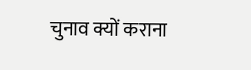चुनाव क्यों कराना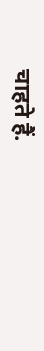चाहते हैं.